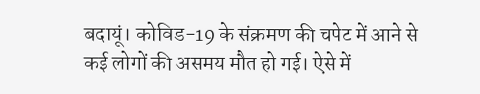बदायूं। कोविड-19 के संक्रमण की चपेट में आने से कई लोगों की असमय मौत हो गई। ऐसे में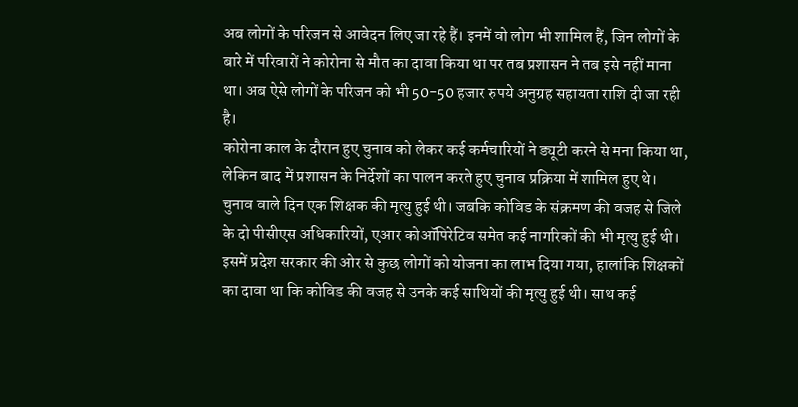अब लोगों के परिजन से आवेदन लिए जा रहे हैं। इनमें वो लोग भी शामिल हैं, जिन लोगों के बारे में परिवारों ने कोरोना से मौत का दावा किया था पर तब प्रशासन ने तब इसे नहीं माना था। अब ऐसे लोगों के परिजन को भी 50-50 हजार रुपये अनुग्रह सहायता राशि दी जा रही है।
कोरोना काल के दौरान हुए चुनाव को लेकर कई कर्मचारियों ने ड्यूटी करने से मना किया था, लेकिन बाद में प्रशासन के निर्देशों का पालन करते हुए चुनाव प्रक्रिया में शामिल हुए थे। चुनाव वाले दिन एक शिक्षक की मृत्यु हुई थी। जबकि कोविड के संक्रमण की वजह से जिले के दो पीसीएस अधिकारियों, एआर कोऑपिरेटिव समेत कई नागरिकों की भी मृत्यु हुई थी। इसमें प्रदेश सरकार की ओर से कुछ लोगों को योजना का लाभ दिया गया, हालांकि शिक्षकों का दावा था कि कोविड की वजह से उनके कई साथियों की मृत्यु हुई थी। साथ कई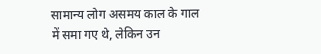सामान्य लोग असमय काल के गाल में समा गए थे, लेकिन उन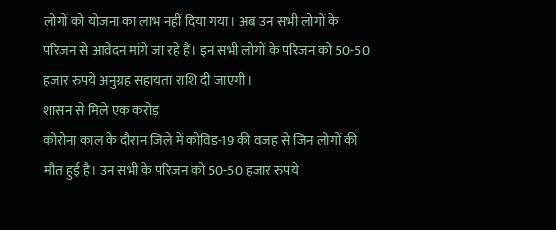लोगों को योजना का लाभ नहीं दिया गया। अब उन सभी लोगों के परिजन से आवेदन मांगे जा रहे हैं। इन सभी लोगों के परिजन को 50-50 हजार रुपये अनुग्रह सहायता राशि दी जाएगी।
शासन से मिले एक करोड़
कोरोना काल के दौरान जिले में कोविड-19 की वजह से जिन लोगों की मौत हुई है। उन सभी के परिजन को 50-50 हजार रुपये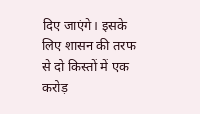दिए जाएंगे। इसके लिए शासन की तरफ से दो किस्तों में एक करोड़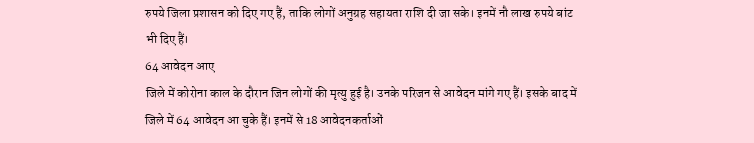रुपये जिला प्रशासन को दिए गए हैं, ताकि लोगों अनुग्रह सहायता राशि दी जा सके। इनमें नौ लाख रुपये बांट भी दिए हैं।
64 आवेदन आए
जिले में कोरोना काल के दौरान जिन लोगों की मृत्यु हुई है। उनके परिजन से आवेदन मांगे गए हैं। इसके बाद में जिले में 64 आवेदन आ चुके हैं। इनमें से 18 आवेदनकर्ताओं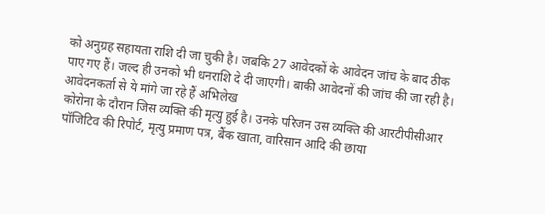को अनुग्रह सहायता राशि दी जा चुकी है। जबकि 27 आवेदकों के आवेदन जांच के बाद ठीक पाए गए हैं। जल्द ही उनको भी धनराशि दे दी जाएगी। बाकी आवेदनों की जांच की जा रही है।
आवेदनकर्ता से ये मांगे जा रहे हैं अभिलेख
कोरोना के दौरान जिस व्यक्ति की मृत्यु हुई है। उनके परिजन उस व्यक्ति की आरटीपीसीआर पॉजिटिव की रिपोर्ट, मृत्यु प्रमाण पत्र, बैंक खाता, वारिसान आदि की छाया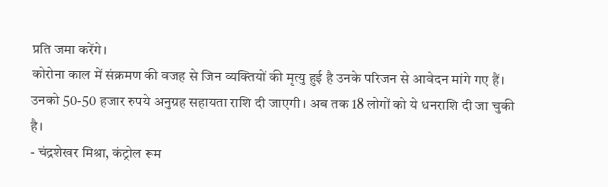प्रति जमा करेंगे।
कोरोना काल में संक्रमण की वजह से जिन व्यक्तियों की मृत्यु हुई है उनके परिजन से आवेदन मांगे गए हैं। उनको 50-50 हजार रुपये अनुग्रह सहायता राशि दी जाएगी। अब तक 18 लोगों को ये धनराशि दी जा चुकी है।
- चंद्रशेखर मिश्रा, कंट्रोल रूम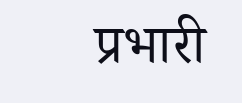प्रभारी